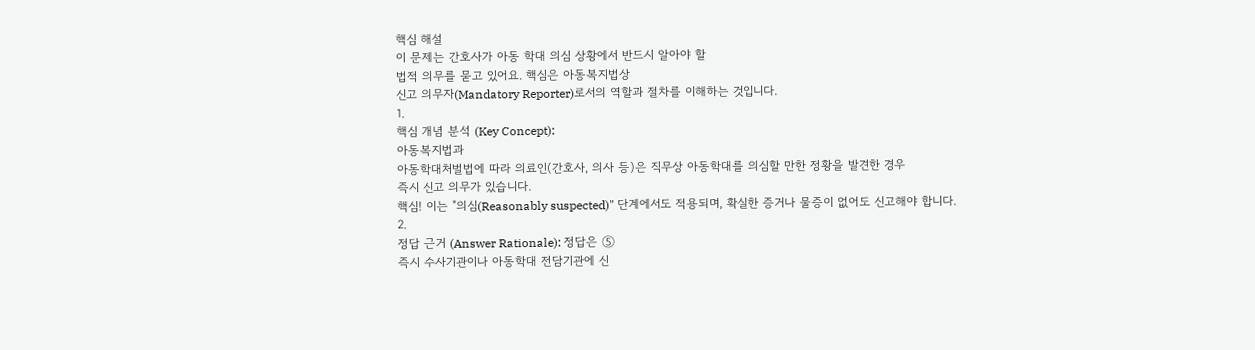핵심 해설
이 문제는 간호사가 아동 학대 의심 상황에서 반드시 알아야 할
법적 의무를 묻고 있어요. 핵심은 아동복지법상
신고 의무자(Mandatory Reporter)로서의 역할과 절차를 이해하는 것입니다.
1.
핵심 개념 분석 (Key Concept):
아동복지법과
아동학대처벌법에 따라 의료인(간호사, 의사 등)은 직무상 아동학대를 의심할 만한 정황을 발견한 경우
즉시 신고 의무가 있습니다.
핵심! 이는 "의심(Reasonably suspected)" 단계에서도 적용되며, 확실한 증거나 물증이 없어도 신고해야 합니다.
2.
정답 근거 (Answer Rationale): 정답은 ⑤
즉시 수사기관이나 아동학대 전담기관에 신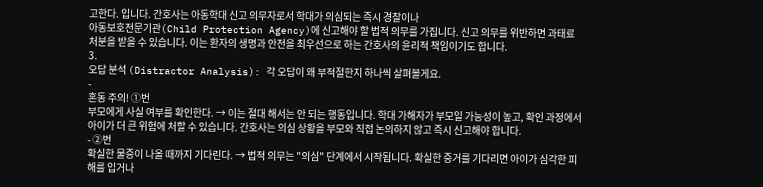고한다. 입니다. 간호사는 아동학대 신고 의무자로서 학대가 의심되는 즉시 경찰이나
아동보호전문기관(Child Protection Agency)에 신고해야 할 법적 의무를 가집니다. 신고 의무를 위반하면 과태료 처분을 받을 수 있습니다. 이는 환자의 생명과 안전을 최우선으로 하는 간호사의 윤리적 책임이기도 합니다.
3.
오답 분석 (Distractor Analysis): 각 오답이 왜 부적절한지 하나씩 살펴볼게요.
-
혼동 주의! ①번
부모에게 사실 여부를 확인한다. → 이는 절대 해서는 안 되는 행동입니다. 학대 가해자가 부모일 가능성이 높고, 확인 과정에서 아이가 더 큰 위험에 처할 수 있습니다. 간호사는 의심 상황을 부모와 직접 논의하지 않고 즉시 신고해야 합니다.
- ②번
확실한 물증이 나올 때까지 기다린다. → 법적 의무는 "의심" 단계에서 시작됩니다. 확실한 증거를 기다리면 아이가 심각한 피해를 입거나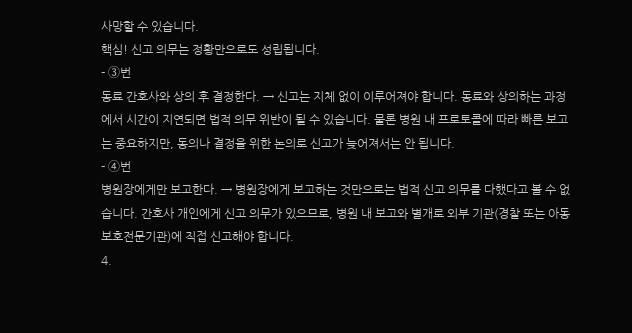사망할 수 있습니다.
핵심! 신고 의무는 정황만으로도 성립됩니다.
- ③번
동료 간호사와 상의 후 결정한다. → 신고는 지체 없이 이루어져야 합니다. 동료와 상의하는 과정에서 시간이 지연되면 법적 의무 위반이 될 수 있습니다. 물론 병원 내 프로토콜에 따라 빠른 보고는 중요하지만, 동의나 결정을 위한 논의로 신고가 늦어져서는 안 됩니다.
- ④번
병원장에게만 보고한다. → 병원장에게 보고하는 것만으로는 법적 신고 의무를 다했다고 볼 수 없습니다. 간호사 개인에게 신고 의무가 있으므로, 병원 내 보고와 별개로 외부 기관(경찰 또는 아동보호전문기관)에 직접 신고해야 합니다.
4.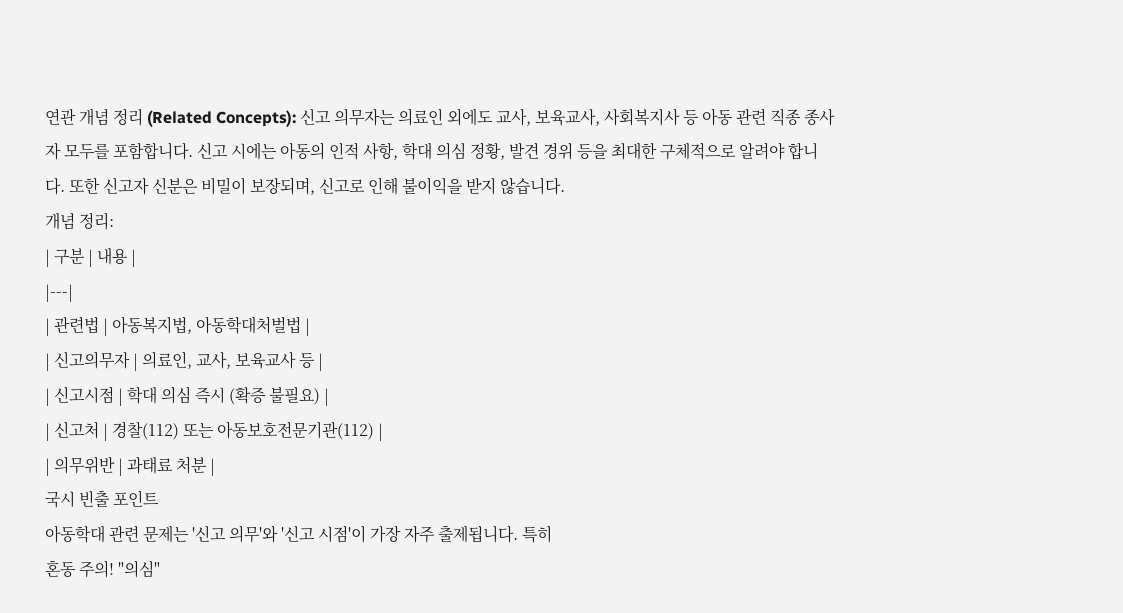연관 개념 정리 (Related Concepts): 신고 의무자는 의료인 외에도 교사, 보육교사, 사회복지사 등 아동 관련 직종 종사자 모두를 포함합니다. 신고 시에는 아동의 인적 사항, 학대 의심 정황, 발견 경위 등을 최대한 구체적으로 알려야 합니다. 또한 신고자 신분은 비밀이 보장되며, 신고로 인해 불이익을 받지 않습니다.
개념 정리:
| 구분 | 내용 |
|---|
| 관련법 | 아동복지법, 아동학대처벌법 |
| 신고의무자 | 의료인, 교사, 보육교사 등 |
| 신고시점 | 학대 의심 즉시 (확증 불필요) |
| 신고처 | 경찰(112) 또는 아동보호전문기관(112) |
| 의무위반 | 과태료 처분 |
국시 빈출 포인트
아동학대 관련 문제는 '신고 의무'와 '신고 시점'이 가장 자주 출제됩니다. 특히
혼동 주의! "의심"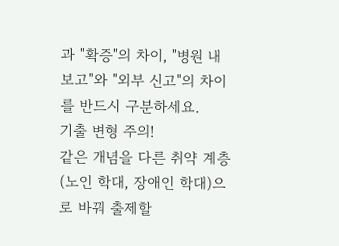과 "확증"의 차이, "병원 내 보고"와 "외부 신고"의 차이를 반드시 구분하세요.
기출 변형 주의!
같은 개념을 다른 취약 계층(노인 학대, 장애인 학대)으로 바꿔 출제할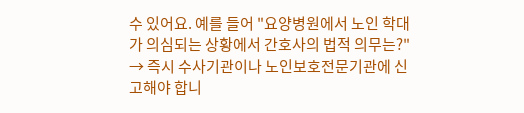수 있어요. 예를 들어 "요양병원에서 노인 학대가 의심되는 상황에서 간호사의 법적 의무는?" → 즉시 수사기관이나 노인보호전문기관에 신고해야 합니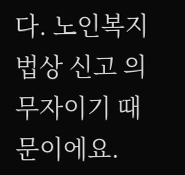다. 노인복지법상 신고 의무자이기 때문이에요.